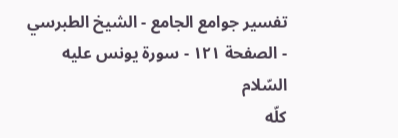تفسير جوامع الجامع - الشيخ الطبرسي - الصفحة ١٢١ - سورة يونس عليه السّلام
كلّه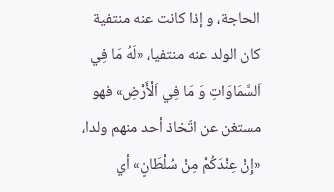الحاجة، و إذا كانت عنه منتفية كان الولد عنه منتفيا، «لَهُ مَا فِي اَلسَّمَاوَاتِ وَ مَا فِي اَلْأَرْضِ» فهو مستغن عن اتّخاذ أحد منهم ولدا، «إِنْ عِنْدَكُمْ مِنْ سُلْطَانٍ» أي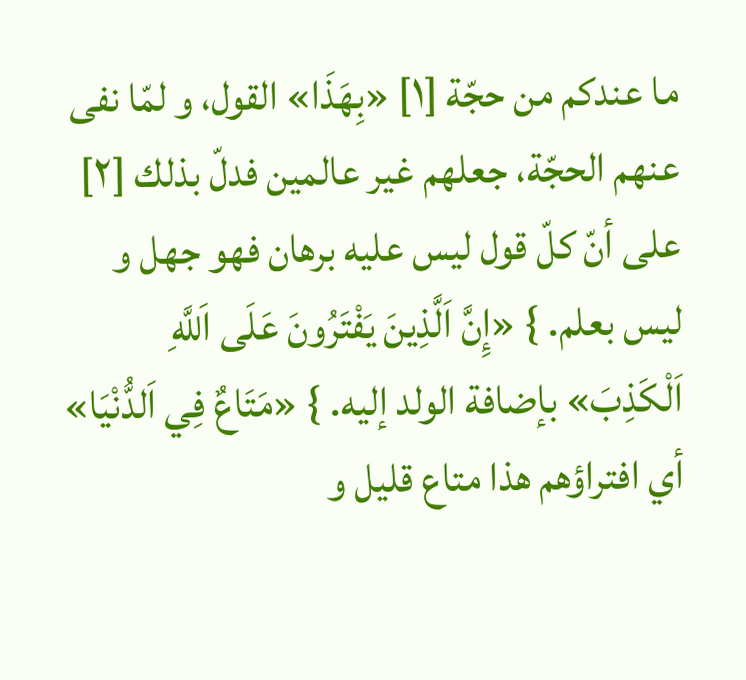ما عندكم من حجّة [١] «بِهَذَا» القول، و لمّا نفى عنهم الحجّة، جعلهم غير عالمين فدلّ بذلك [٢] على أنّ كلّ قول ليس عليه برهان فهو جهل و ليس بعلم. } «إِنَّ اَلَّذِينَ يَفْتَرُونَ عَلَى اَللَّهِ اَلْكَذِبَ» بإضافة الولد إليه. } «مَتَاعٌ فِي اَلدُّنْيَا» أي افتراؤهم هذا متاع قليل و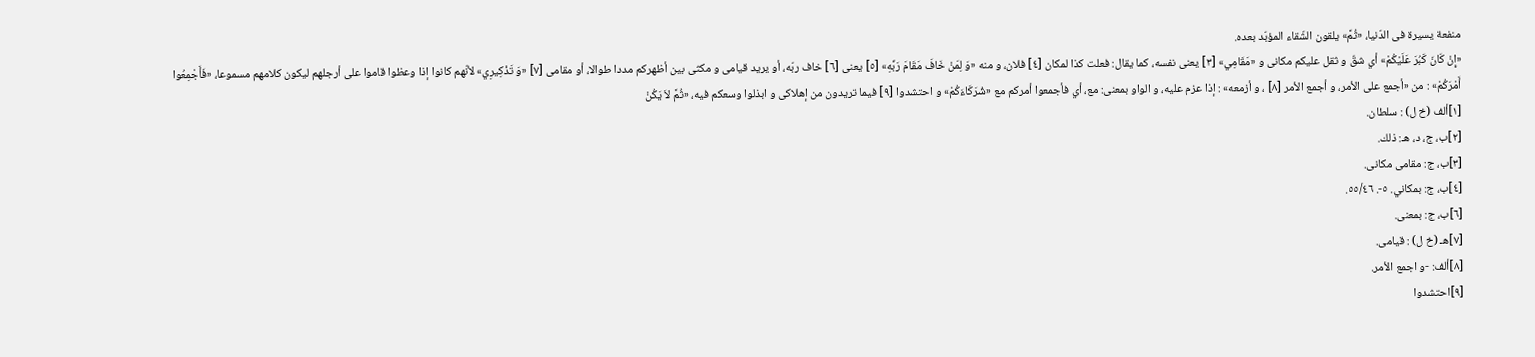منفعة يسيرة فى الدّنيا، «ثُمَّ» يلقون الشّقاء المؤبّد بعده.
«إِنْ كَانَ كَبُرَ عَلَيْكُمْ» أي شقّ و ثقل عليكم مكانى و «مَقَامِي» [٣] يعنى نفسه، كما يقال: فعلت كذا لمكان [٤] فلان، و منه «وَ لِمَنْ خَافَ مَقَامَ رَبِّهِ» [٥] يعنى [٦] خاف ربّه، أو يريد قيامى و مكثى بين أظهركم مددا طوالا، أو مقامى [٧] «وَ تَذْكِيرِي» لأنّهم كانوا إذا وعظوا قاموا على أرجلهم ليكون كلامهم مسموعا، «فَأَجْمِعُوا أَمْرَكُمْ» : من «أجمع على الأمر، و أجمع الأمر [٨] ، و أزمعه» : إذا عزم عليه، و الواو بمعنى: مع، أي فأجمعوا أمركم مع «شُرَكَاءَكُمْ» و احتشدوا [٩] فيما تريدون من إهلاكى و ابذلوا وسعكم فيه، «ثُمَّ لاَ يَكُنْ
[١]ألف (خ ل) : سلطان.
[٢]ب، ج، د، هـ: ذلك.
[٣]ب، ج: مقامى مكانى.
[٤]ب، ج: بمكاني. ٥-. ٥٥/٤٦.
[٦]ب، ج: بمعنى.
[٧]هـ (خ ل) : قيامى.
[٨]ألف: -و اجمع الأمر.
[٩]احتشدوا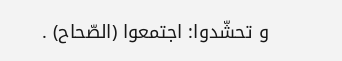و تحشّدوا: اجتمعوا (الصّحاح) .